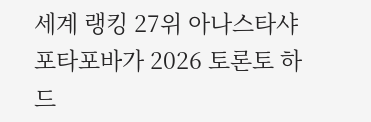세계 랭킹 27위 아나스타샤 포타포바가 2026 토론토 하드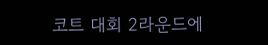코트 대회 2라운드에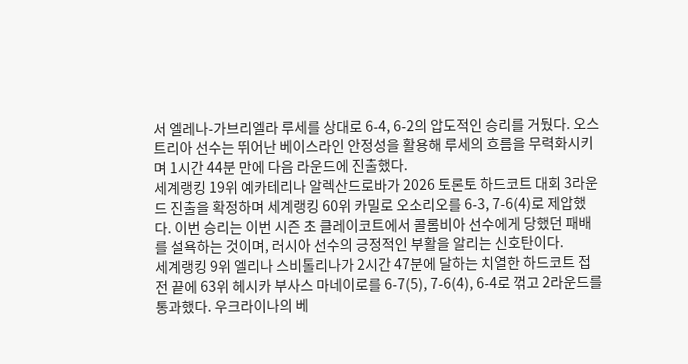서 엘레나-가브리엘라 루세를 상대로 6-4, 6-2의 압도적인 승리를 거뒀다. 오스트리아 선수는 뛰어난 베이스라인 안정성을 활용해 루세의 흐름을 무력화시키며 1시간 44분 만에 다음 라운드에 진출했다.
세계랭킹 19위 예카테리나 알렉산드로바가 2026 토론토 하드코트 대회 3라운드 진출을 확정하며 세계랭킹 60위 카밀로 오소리오를 6-3, 7-6(4)로 제압했다. 이번 승리는 이번 시즌 초 클레이코트에서 콜롬비아 선수에게 당했던 패배를 설욕하는 것이며, 러시아 선수의 긍정적인 부활을 알리는 신호탄이다.
세계랭킹 9위 엘리나 스비톨리나가 2시간 47분에 달하는 치열한 하드코트 접전 끝에 63위 헤시카 부사스 마네이로를 6-7(5), 7-6(4), 6-4로 꺾고 2라운드를 통과했다. 우크라이나의 베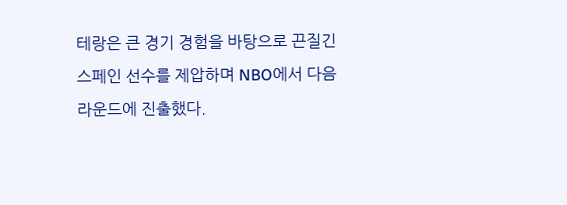테랑은 큰 경기 경험을 바탕으로 끈질긴 스페인 선수를 제압하며 NBO에서 다음 라운드에 진출했다.